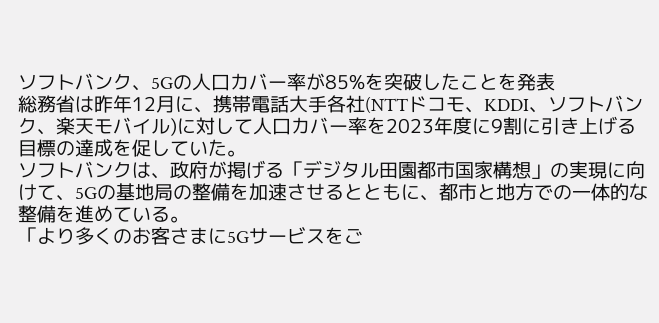ソフトバンク、5Gの人口カバー率が85%を突破したことを発表
総務省は昨年12月に、携帯電話大手各社(NTTドコモ、KDDI、ソフトバンク、楽天モバイル)に対して人口カバー率を2023年度に9割に引き上げる目標の達成を促していた。
ソフトバンクは、政府が掲げる「デジタル田園都市国家構想」の実現に向けて、5Gの基地局の整備を加速させるとともに、都市と地方での一体的な整備を進めている。
「より多くのお客さまに5Gサービスをご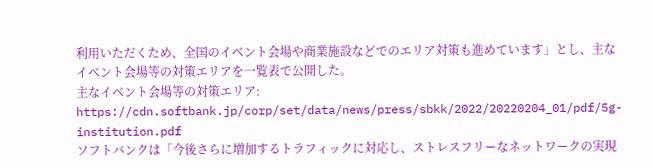利用いただくため、全国のイベント会場や商業施設などでのエリア対策も進めています」とし、主なイベント会場等の対策エリアを一覧表で公開した。
主なイベント会場等の対策エリア:
https://cdn.softbank.jp/corp/set/data/news/press/sbkk/2022/20220204_01/pdf/5g-institution.pdf
ソフトバンクは「今後さらに増加するトラフィックに対応し、ストレスフリーなネットワークの実現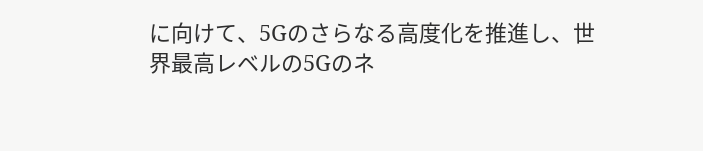に向けて、5Gのさらなる高度化を推進し、世界最高レベルの5Gのネ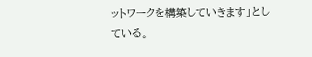ットワークを構築していきます」としている。